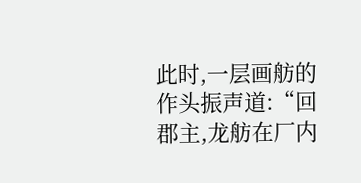此时,一层画舫的作头振声道:“回郡主,龙舫在厂内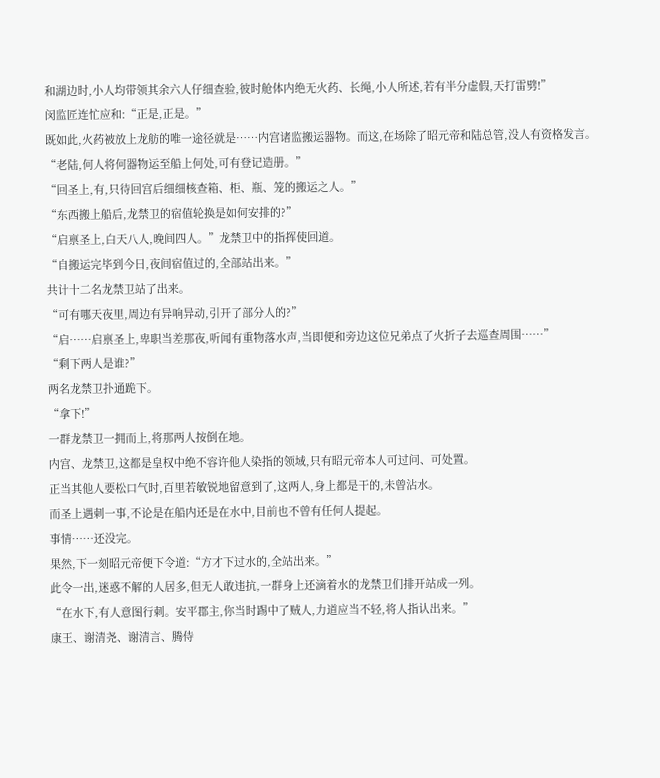和湖边时,小人均带领其余六人仔细查验,彼时舱体内绝无火药、长绳,小人所述,若有半分虚假,天打雷劈!”
闵监匠连忙应和:“正是,正是。”
既如此,火药被放上龙舫的唯一途径就是……内宫诸监搬运器物。而这,在场除了昭元帝和陆总管,没人有资格发言。
“老陆,何人将何器物运至船上何处,可有登记造册。”
“回圣上,有,只待回宫后细细核查箱、柜、瓶、笼的搬运之人。”
“东西搬上船后,龙禁卫的宿值轮换是如何安排的?”
“启禀圣上,白天八人,晚间四人。”龙禁卫中的指挥使回道。
“自搬运完毕到今日,夜间宿值过的,全部站出来。”
共计十二名龙禁卫站了出来。
“可有哪天夜里,周边有异响异动,引开了部分人的?”
“启……启禀圣上,卑职当差那夜,听闻有重物落水声,当即便和旁边这位兄弟点了火折子去巡查周围……”
“剩下两人是谁?”
两名龙禁卫扑通跪下。
“拿下!”
一群龙禁卫一拥而上,将那两人按倒在地。
内宫、龙禁卫,这都是皇权中绝不容许他人染指的领域,只有昭元帝本人可过问、可处置。
正当其他人要松口气时,百里若敏锐地留意到了,这两人,身上都是干的,未曾沾水。
而圣上遇刺一事,不论是在船内还是在水中,目前也不曾有任何人提起。
事情……还没完。
果然,下一刻昭元帝便下令道:“方才下过水的,全站出来。”
此令一出,迷惑不解的人居多,但无人敢违抗,一群身上还滴着水的龙禁卫们排开站成一列。
“在水下,有人意图行刺。安平郡主,你当时踢中了贼人,力道应当不轻,将人指认出来。”
康王、谢清尧、谢清言、腾侍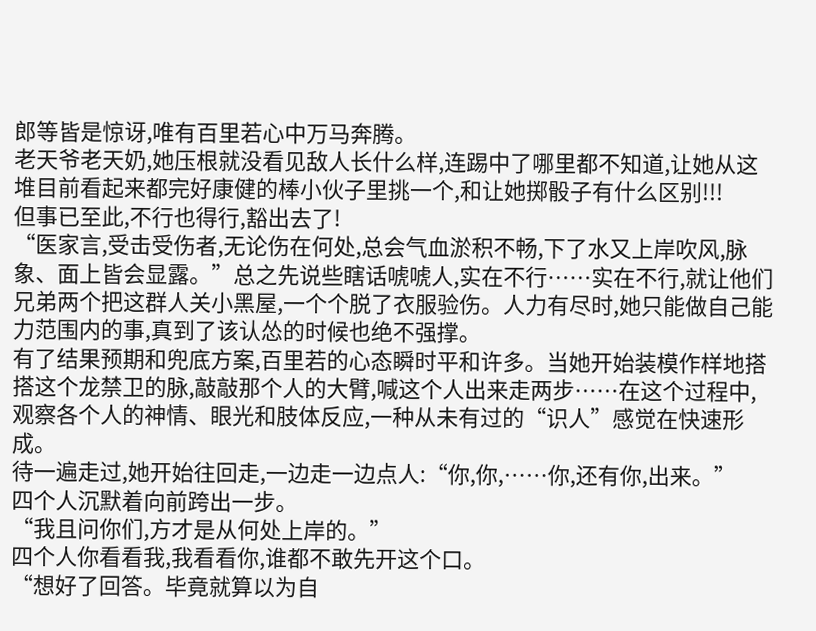郎等皆是惊讶,唯有百里若心中万马奔腾。
老天爷老天奶,她压根就没看见敌人长什么样,连踢中了哪里都不知道,让她从这堆目前看起来都完好康健的棒小伙子里挑一个,和让她掷骰子有什么区别!!!
但事已至此,不行也得行,豁出去了!
“医家言,受击受伤者,无论伤在何处,总会气血淤积不畅,下了水又上岸吹风,脉象、面上皆会显露。”总之先说些瞎话唬唬人,实在不行……实在不行,就让他们兄弟两个把这群人关小黑屋,一个个脱了衣服验伤。人力有尽时,她只能做自己能力范围内的事,真到了该认怂的时候也绝不强撑。
有了结果预期和兜底方案,百里若的心态瞬时平和许多。当她开始装模作样地搭搭这个龙禁卫的脉,敲敲那个人的大臂,喊这个人出来走两步……在这个过程中,观察各个人的神情、眼光和肢体反应,一种从未有过的“识人”感觉在快速形成。
待一遍走过,她开始往回走,一边走一边点人:“你,你,……你,还有你,出来。”
四个人沉默着向前跨出一步。
“我且问你们,方才是从何处上岸的。”
四个人你看看我,我看看你,谁都不敢先开这个口。
“想好了回答。毕竟就算以为自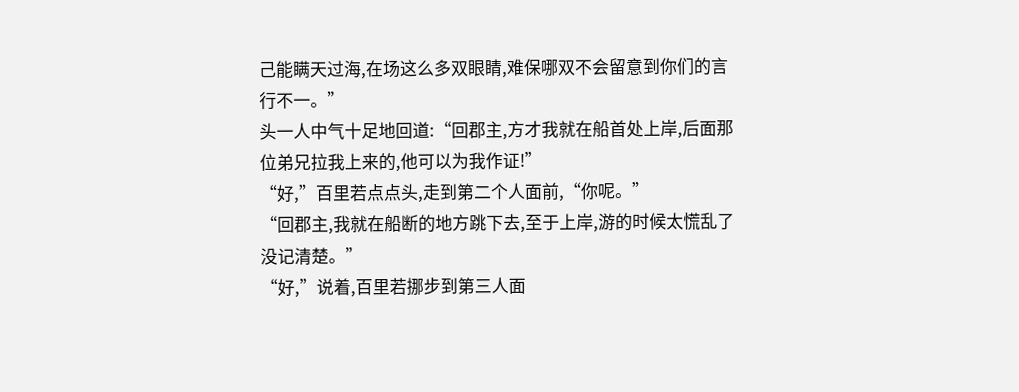己能瞒天过海,在场这么多双眼睛,难保哪双不会留意到你们的言行不一。”
头一人中气十足地回道:“回郡主,方才我就在船首处上岸,后面那位弟兄拉我上来的,他可以为我作证!”
“好,”百里若点点头,走到第二个人面前,“你呢。”
“回郡主,我就在船断的地方跳下去,至于上岸,游的时候太慌乱了没记清楚。”
“好,”说着,百里若挪步到第三人面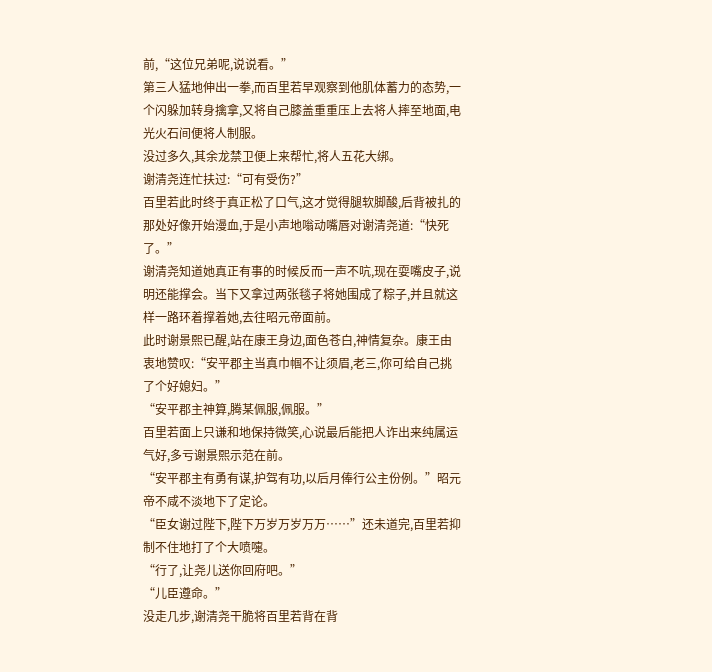前,“这位兄弟呢,说说看。”
第三人猛地伸出一拳,而百里若早观察到他肌体蓄力的态势,一个闪躲加转身擒拿,又将自己膝盖重重压上去将人摔至地面,电光火石间便将人制服。
没过多久,其余龙禁卫便上来帮忙,将人五花大绑。
谢清尧连忙扶过:“可有受伤?”
百里若此时终于真正松了口气,这才觉得腿软脚酸,后背被扎的那处好像开始漫血,于是小声地嗡动嘴唇对谢清尧道:“快死了。”
谢清尧知道她真正有事的时候反而一声不吭,现在耍嘴皮子,说明还能撑会。当下又拿过两张毯子将她围成了粽子,并且就这样一路环着撑着她,去往昭元帝面前。
此时谢景熙已醒,站在康王身边,面色苍白,神情复杂。康王由衷地赞叹:“安平郡主当真巾帼不让须眉,老三,你可给自己挑了个好媳妇。”
“安平郡主神算,腾某佩服,佩服。”
百里若面上只谦和地保持微笑,心说最后能把人诈出来纯属运气好,多亏谢景熙示范在前。
“安平郡主有勇有谋,护驾有功,以后月俸行公主份例。”昭元帝不咸不淡地下了定论。
“臣女谢过陛下,陛下万岁万岁万万……”还未道完,百里若抑制不住地打了个大喷嚏。
“行了,让尧儿送你回府吧。”
“儿臣遵命。”
没走几步,谢清尧干脆将百里若背在背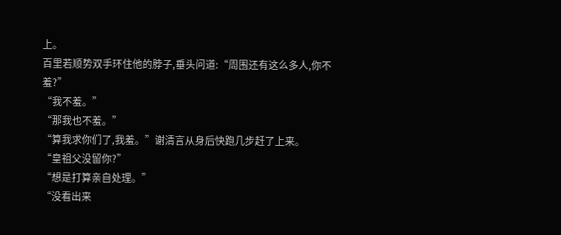上。
百里若顺势双手环住他的脖子,垂头问道:“周围还有这么多人,你不羞?”
“我不羞。”
“那我也不羞。”
“算我求你们了,我羞。”谢清言从身后快跑几步赶了上来。
“皇祖父没留你?”
“想是打算亲自处理。”
“没看出来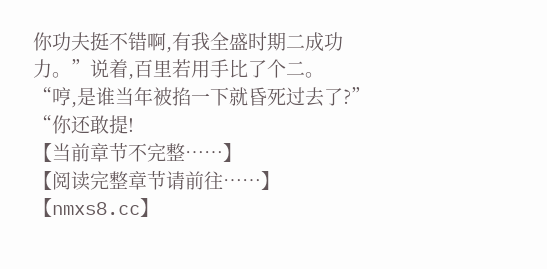你功夫挺不错啊,有我全盛时期二成功力。”说着,百里若用手比了个二。
“哼,是谁当年被掐一下就昏死过去了?”
“你还敢提!
【当前章节不完整……】
【阅读完整章节请前往……】
【nmxs8.cc】